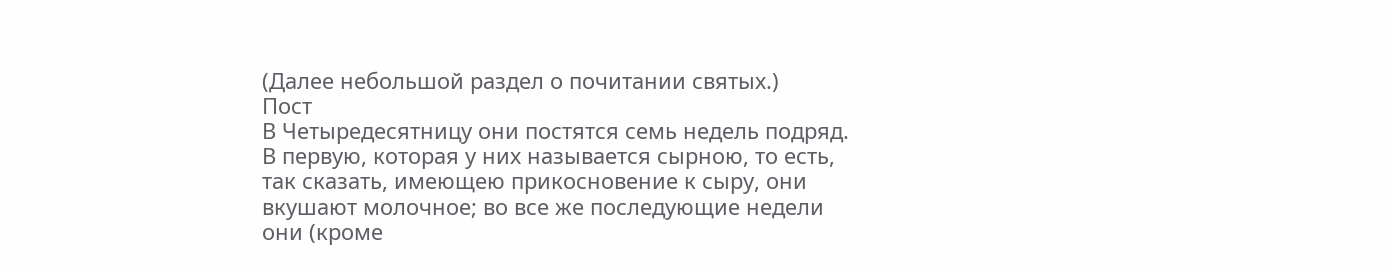(Далее небольшой раздел о почитании святых.)
Пост
В Четыредесятницу они постятся семь недель подряд. В первую, которая у них называется сырною, то есть, так сказать, имеющею прикосновение к сыру, они вкушают молочное; во все же последующие недели они (кроме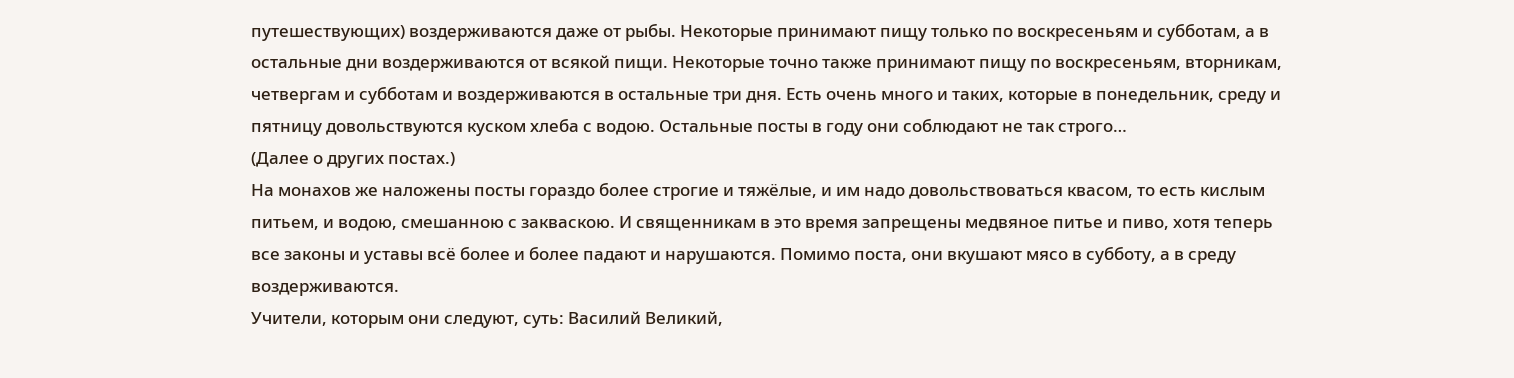путешествующих) воздерживаются даже от рыбы. Некоторые принимают пищу только по воскресеньям и субботам, а в остальные дни воздерживаются от всякой пищи. Некоторые точно также принимают пищу по воскресеньям, вторникам, четвергам и субботам и воздерживаются в остальные три дня. Есть очень много и таких, которые в понедельник, среду и пятницу довольствуются куском хлеба с водою. Остальные посты в году они соблюдают не так строго…
(Далее о других постах.)
На монахов же наложены посты гораздо более строгие и тяжёлые, и им надо довольствоваться квасом, то есть кислым питьем, и водою, смешанною с закваскою. И священникам в это время запрещены медвяное питье и пиво, хотя теперь все законы и уставы всё более и более падают и нарушаются. Помимо поста, они вкушают мясо в субботу, а в среду воздерживаются.
Учители, которым они следуют, суть: Василий Великий,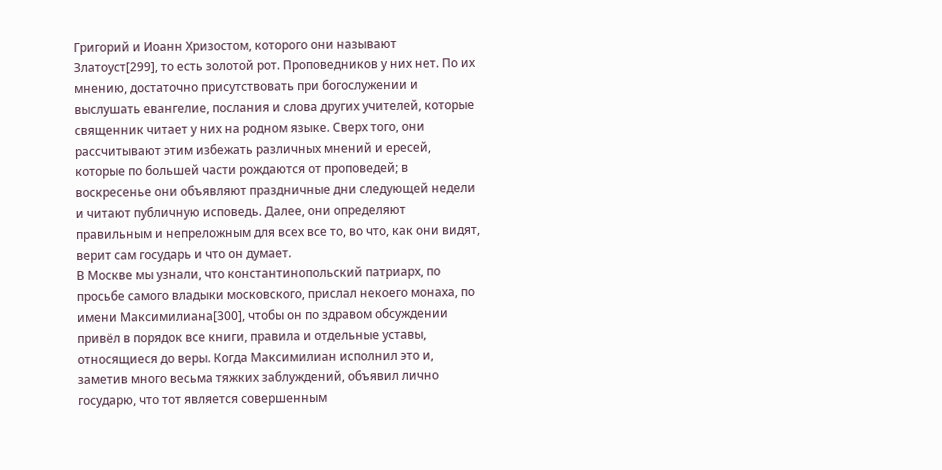Григорий и Иоанн Хризостом, которого они называют Златоуст[299], то есть золотой рот. Проповедников у них нет. По их мнению, достаточно присутствовать при богослужении и выслушать евангелие, послания и слова других учителей, которые священник читает у них на родном языке. Сверх того, они рассчитывают этим избежать различных мнений и ересей, которые по большей части рождаются от проповедей; в воскресенье они объявляют праздничные дни следующей недели и читают публичную исповедь. Далее, они определяют правильным и непреложным для всех все то, во что, как они видят, верит сам государь и что он думает.
В Москве мы узнали, что константинопольский патриарх, по просьбе самого владыки московского, прислал некоего монаха, по имени Максимилиана[300], чтобы он по здравом обсуждении привёл в порядок все книги, правила и отдельные уставы, относящиеся до веры. Когда Максимилиан исполнил это и, заметив много весьма тяжких заблуждений, объявил лично государю, что тот является совершенным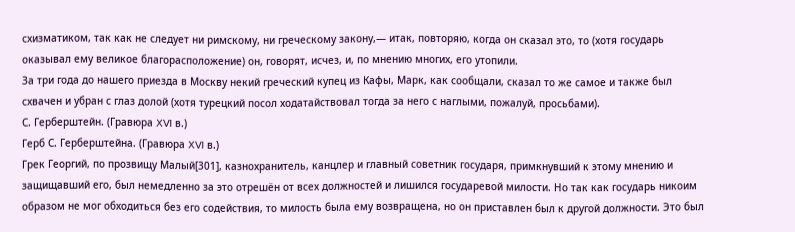схизматиком, так как не следует ни римскому, ни греческому закону,— итак, повторяю, когда он сказал это, то (хотя государь оказывал ему великое благорасположение) он, говорят, исчез, и, по мнению многих, его утопили.
За три года до нашего приезда в Москву некий греческий купец из Кафы, Марк, как сообщали, сказал то же самое и также был схвачен и убран с глаз долой (хотя турецкий посол ходатайствовал тогда за него с наглыми, пожалуй, просьбами).
С. Герберштейн. (Гравюра ⅩⅥ в.)
Герб С. Герберштейна. (Гравюра ⅩⅥ в.)
Грек Георгий, по прозвищу Малый[301], казнохранитель, канцлер и главный советник государя, примкнувший к этому мнению и защищавший его, был немедленно за это отрешён от всех должностей и лишился государевой милости. Но так как государь никоим образом не мог обходиться без его содействия, то милость была ему возвращена, но он приставлен был к другой должности. Это был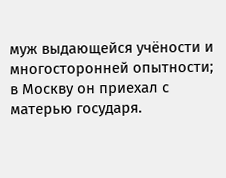муж выдающейся учёности и многосторонней опытности; в Москву он приехал с матерью государя.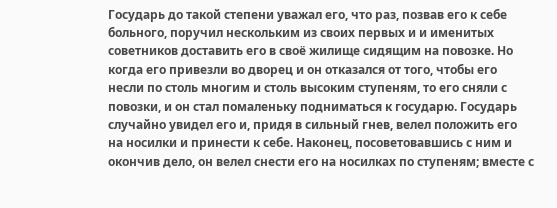Государь до такой степени уважал его, что раз, позвав его к себе больного, поручил нескольким из своих первых и и именитых советников доставить его в своё жилище сидящим на повозке. Но когда его привезли во дворец и он отказался от того, чтобы его несли по столь многим и столь высоким ступеням, то его сняли с повозки, и он стал помаленьку подниматься к государю. Государь случайно увидел его и, придя в сильный гнев, велел положить его на носилки и принести к себе. Наконец, посоветовавшись с ним и окончив дело, он велел снести его на носилках по ступеням; вместе с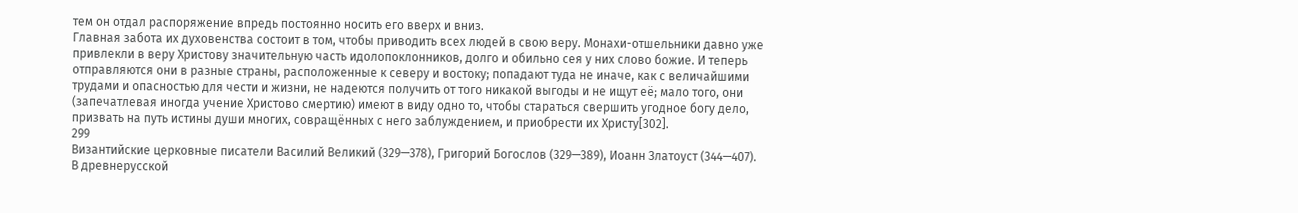тем он отдал распоряжение впредь постоянно носить его вверх и вниз.
Главная забота их духовенства состоит в том, чтобы приводить всех людей в свою веру. Монахи-отшельники давно уже привлекли в веру Христову значительную часть идолопоклонников, долго и обильно сея у них слово божие. И теперь отправляются они в разные страны, расположенные к северу и востоку; попадают туда не иначе, как с величайшими трудами и опасностью для чести и жизни, не надеются получить от того никакой выгоды и не ищут её; мало того, они (запечатлевая иногда учение Христово смертию) имеют в виду одно то, чтобы стараться свершить угодное богу дело, призвать на путь истины души многих, совращённых с него заблуждением, и приобрести их Христу[302].
299
Византийские церковные писатели Василий Великий (329—378), Григорий Богослов (329—389), Иоанн Златоуст (344—407). В древнерусской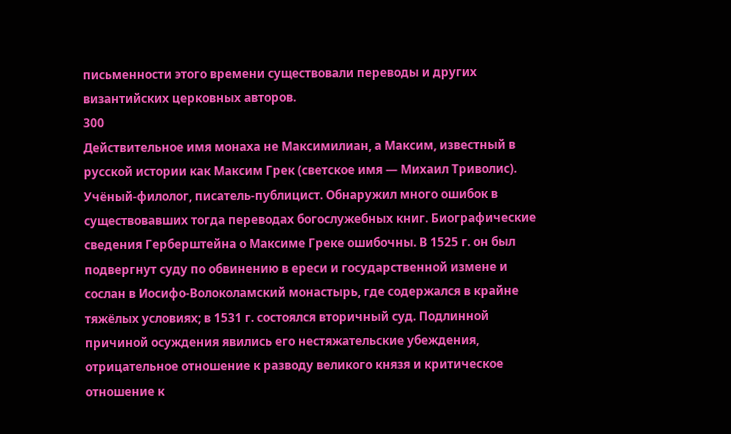письменности этого времени существовали переводы и других византийских церковных авторов.
300
Действительное имя монаха не Максимилиан, а Максим, известный в русской истории как Максим Грек (светское имя — Михаил Триволис). Учёный-филолог, писатель-публицист. Обнаружил много ошибок в существовавших тогда переводах богослужебных книг. Биографические сведения Герберштейна о Максиме Греке ошибочны. В 1525 г. он был подвергнут суду по обвинению в ереси и государственной измене и сослан в Иосифо-Волоколамский монастырь, где содержался в крайне тяжёлых условиях; в 1531 г. состоялся вторичный суд. Подлинной причиной осуждения явились его нестяжательские убеждения, отрицательное отношение к разводу великого князя и критическое отношение к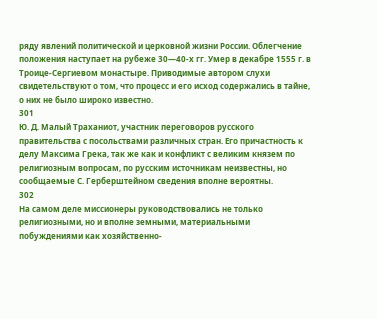ряду явлений политической и церковной жизни России. Облегчение положения наступает на рубеже 30—40‑х гг. Умер в декабре 1555 г. в Троице-Сергиевом монастыре. Приводимые автором слухи свидетельствуют о том, что процесс и его исход содержались в тайне, о них не было широко известно.
301
Ю. Д. Малый Траханиот, участник переговоров русского правительства с посольствами различных стран. Его причастность к делу Максима Грека, так же как и конфликт с великим князем по религиозным вопросам, по русским источникам неизвестны, но сообщаемые С. Герберштейном сведения вполне вероятны.
302
На самом деле миссионеры руководствовались не только религиозными, но и вполне земными, материальными побуждениями как хозяйственно-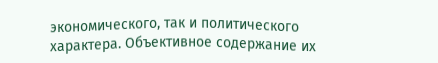экономического, так и политического характера. Объективное содержание их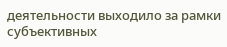деятельности выходило за рамки субъективных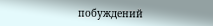побуждений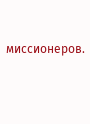миссионеров.